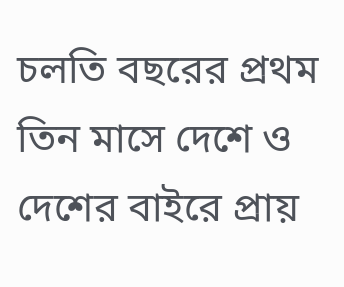চলতি বছরের প্রথম তিন মাসে দেশে ও দেশের বাইরে প্রায়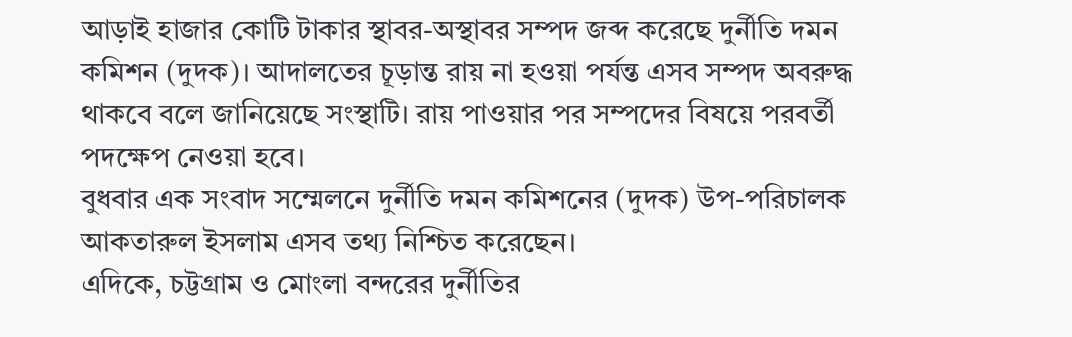আড়াই হাজার কোটি টাকার স্থাবর-অস্থাবর সম্পদ জব্দ করেছে দুর্নীতি দমন কমিশন (দুদক)। আদালতের চূড়ান্ত রায় না হওয়া পর্যন্ত এসব সম্পদ অবরুদ্ধ থাকবে বলে জানিয়েছে সংস্থাটি। রায় পাওয়ার পর সম্পদের বিষয়ে পরবর্তী পদক্ষেপ নেওয়া হবে।
বুধবার এক সংবাদ সম্মেলনে দুর্নীতি দমন কমিশনের (দুদক) উপ-পরিচালক আকতারুল ইসলাম এসব তথ্য নিশ্চিত করেছেন।
এদিকে, চট্টগ্রাম ও মোংলা বন্দরের দুর্নীতির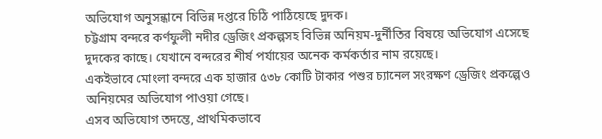অভিযোগ অনুসন্ধানে বিভিন্ন দপ্তরে চিঠি পাঠিয়েছে দুদক।
চট্টগ্রাম বন্দরে কর্ণফুলী নদীর ড্রেজিং প্রকল্পসহ বিভিন্ন অনিয়ম-দুর্নীতির বিষয়ে অভিযোগ এসেছে দুদকের কাছে। যেখানে বন্দরের শীর্ষ পর্যায়ের অনেক কর্মকর্তার নাম রয়েছে।
একইভাবে মোংলা বন্দরে এক হাজার ৫৩৮ কোটি টাকার পশুর চ্যানেল সংরক্ষণ ড্রেজিং প্রকল্পেও অনিয়মের অভিযোগ পাওয়া গেছে।
এসব অভিযোগ তদন্তে, প্রাথমিকভাবে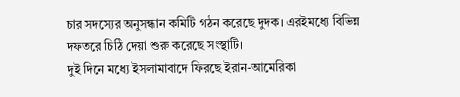চার সদস্যের অনুসন্ধান কমিটি গঠন করেছে দুদক। এরইমধ্যে বিভিন্ন দফতরে চিঠি দেয়া শুরু করেছে সংস্থাটি।
দুই দিনে মধ্যে ইসলামাবাদে ফিরছে ইরান-আমেরিকা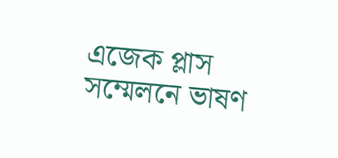এজেক প্লাস সম্মেলনে ভাষণ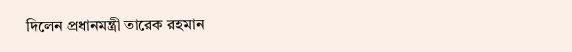দিলেন প্রধানমন্ত্রী তারেক রহমান